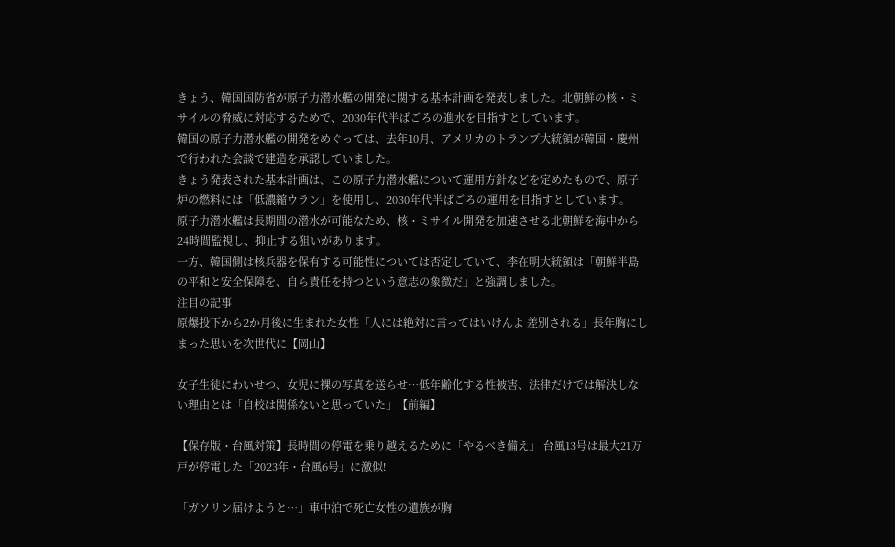きょう、韓国国防省が原子力潜水艦の開発に関する基本計画を発表しました。北朝鮮の核・ミサイルの脅威に対応するためで、2030年代半ばごろの進水を目指すとしています。
韓国の原子力潜水艦の開発をめぐっては、去年10月、アメリカのトランプ大統領が韓国・慶州で行われた会談で建造を承認していました。
きょう発表された基本計画は、この原子力潜水艦について運用方針などを定めたもので、原子炉の燃料には「低濃縮ウラン」を使用し、2030年代半ばごろの運用を目指すとしています。
原子力潜水艦は長期間の潜水が可能なため、核・ミサイル開発を加速させる北朝鮮を海中から24時間監視し、抑止する狙いがあります。
一方、韓国側は核兵器を保有する可能性については否定していて、李在明大統領は「朝鮮半島の平和と安全保障を、自ら責任を持つという意志の象徴だ」と強調しました。
注目の記事
原爆投下から2か月後に生まれた女性「人には絶対に言ってはいけんよ 差別される」長年胸にしまった思いを次世代に【岡山】

女子生徒にわいせつ、女児に裸の写真を送らせ…低年齢化する性被害、法律だけでは解決しない理由とは「自校は関係ないと思っていた」【前編】

【保存版・台風対策】長時間の停電を乗り越えるために「やるべき備え」 台風13号は最大21万戸が停電した「2023年・台風6号」に激似!

「ガソリン届けようと…」車中泊で死亡女性の遺族が胸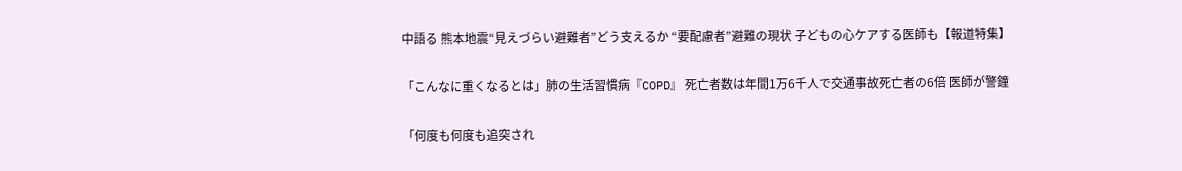中語る 熊本地震“見えづらい避難者”どう支えるか “要配慮者”避難の現状 子どもの心ケアする医師も【報道特集】

「こんなに重くなるとは」肺の生活習慣病『COPD』 死亡者数は年間1万6千人で交通事故死亡者の6倍 医師が警鐘

「何度も何度も追突され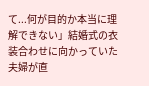て...何が目的か本当に理解できない」結婚式の衣装合わせに向かっていた夫婦が直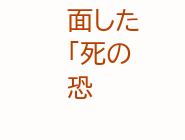面した「死の恐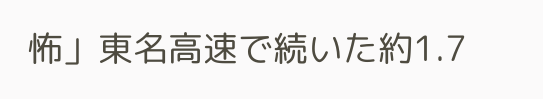怖」東名高速で続いた約1.7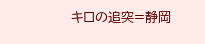キロの追突=静岡